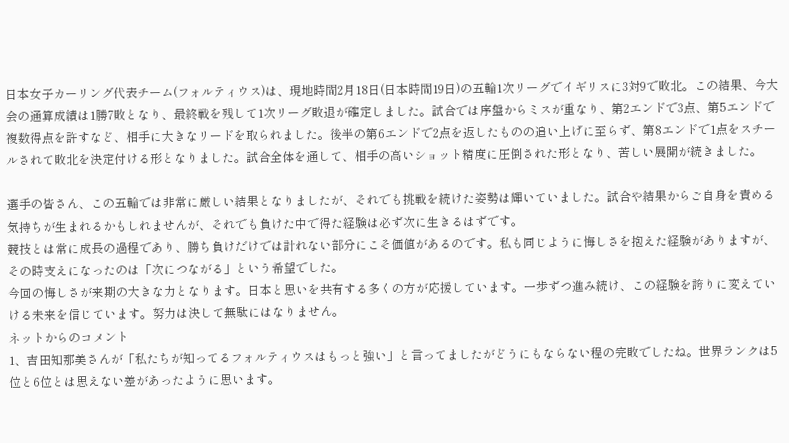日本女子カーリング代表チーム(フォルティウス)は、現地時間2月18日(日本時間19日)の五輪1次リーグでイギリスに3対9で敗北。この結果、今大会の通算成績は1勝7敗となり、最終戦を残して1次リーグ敗退が確定しました。試合では序盤からミスが重なり、第2エンドで3点、第5エンドで複数得点を許すなど、相手に大きなリードを取られました。後半の第6エンドで2点を返したものの追い上げに至らず、第8エンドで1点をスチールされて敗北を決定付ける形となりました。試合全体を通して、相手の高いショット精度に圧倒された形となり、苦しい展開が続きました。

選手の皆さん、この五輪では非常に厳しい結果となりましたが、それでも挑戦を続けた姿勢は輝いていました。試合や結果からご自身を責める気持ちが生まれるかもしれませんが、それでも負けた中で得た経験は必ず次に生きるはずです。
競技とは常に成長の過程であり、勝ち負けだけでは計れない部分にこそ価値があるのです。私も同じように悔しさを抱えた経験がありますが、その時支えになったのは「次につながる」という希望でした。
今回の悔しさが来期の大きな力となります。日本と思いを共有する多くの方が応援しています。一歩ずつ進み続け、この経験を誇りに変えていける未来を信じています。努力は決して無駄にはなりません。
ネットからのコメント
1、吉田知那美さんが「私たちが知ってるフォルティウスはもっと強い」と言ってましたがどうにもならない程の完敗でしたね。世界ランクは5位と6位とは思えない差があったように思います。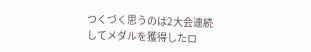つくづく思うのは2大会連続してメダルを獲得したロ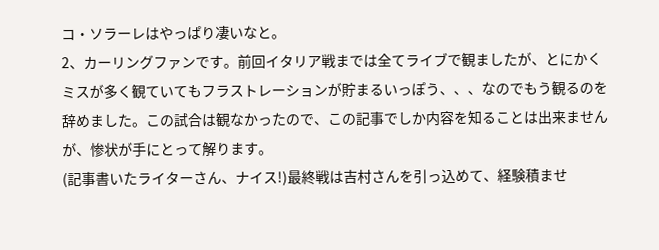コ・ソラーレはやっぱり凄いなと。
2、カーリングファンです。前回イタリア戦までは全てライブで観ましたが、とにかくミスが多く観ていてもフラストレーションが貯まるいっぽう、、、なのでもう観るのを辞めました。この試合は観なかったので、この記事でしか内容を知ることは出来ませんが、惨状が手にとって解ります。
(記事書いたライターさん、ナイス!)最終戦は吉村さんを引っ込めて、経験積ませ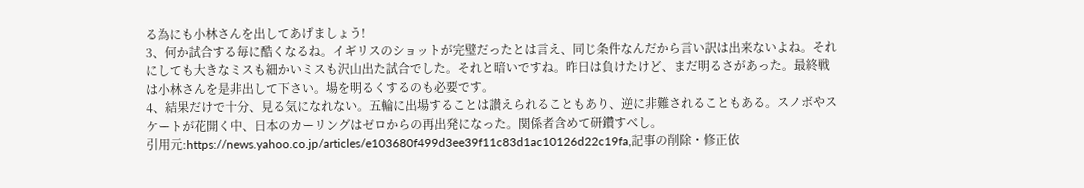る為にも小林さんを出してあげましょう!
3、何か試合する毎に酷くなるね。イギリスのショットが完璧だったとは言え、同じ条件なんだから言い訳は出来ないよね。それにしても大きなミスも細かいミスも沢山出た試合でした。それと暗いですね。昨日は負けたけど、まだ明るさがあった。最終戦は小林さんを是非出して下さい。場を明るくするのも必要です。
4、結果だけで十分、見る気になれない。五輪に出場することは讃えられることもあり、逆に非難されることもある。スノボやスケートが花開く中、日本のカーリングはゼロからの再出発になった。関係者含めて研鑽すべし。
引用元:https://news.yahoo.co.jp/articles/e103680f499d3ee39f11c83d1ac10126d22c19fa,記事の削除・修正依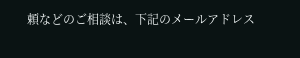頼などのご相談は、下記のメールアドレス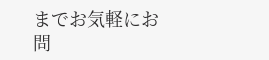までお気軽にお問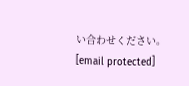い合わせください。[email protected]